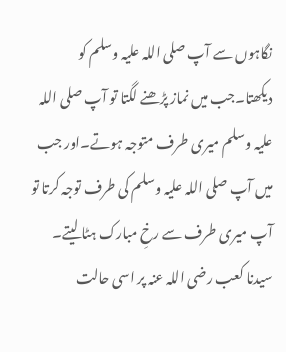نگاہوں سے آپ صلی اللہ علیہ وسلم کو دیکھتا۔جب میں نماز پڑھنے لگتا تو آپ صلی اللہ علیہ وسلم میری طرف متوجہ ہوتے۔اور جب میں آپ صلی اللہ علیہ وسلم کی طرف توجہ کرتا تو آپ میری طرف سے رخِ مبارک ہٹا لیتے۔ سیدنا کعب رضی اللہ عنہ پر اسی حالت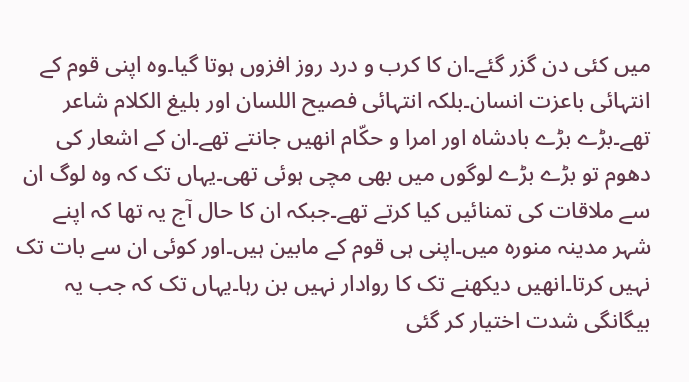میں کئی دن گزر گئے۔ان کا کرب و درد روز افزوں ہوتا گیا۔وہ اپنی قوم کے انتہائی باعزت انسان۔بلکہ انتہائی فصیح اللسان اور بلیغ الکلام شاعر تھے۔بڑے بڑے بادشاہ اور امرا و حکّام انھیں جانتے تھے۔ان کے اشعار کی دھوم تو بڑے بڑے لوگوں میں بھی مچی ہوئی تھی۔یہاں تک کہ وہ لوگ ان سے ملاقات کی تمنائیں کیا کرتے تھے۔جبکہ ان کا حال آج یہ تھا کہ اپنے شہر مدینہ منورہ میں۔اپنی ہی قوم کے مابین ہیں۔اور کوئی ان سے بات تک نہیں کرتا۔انھیں دیکھنے تک کا روادار نہیں بن رہا۔یہاں تک کہ جب یہ بیگانگی شدت اختیار کر گئی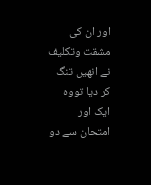اور ان کی مشقت وتکلیف نے انھیں تنگ کر دیا تووہ ایک اور امتحان سے دو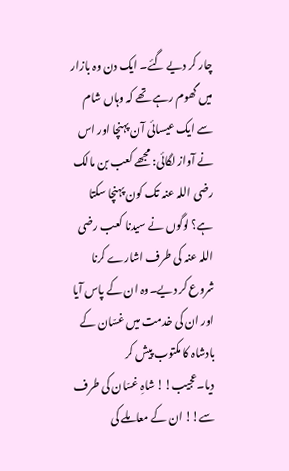چار کر دیے گئے۔ ایک دن وہ بازار میں گھوم رہے تھے کہ وہاں شام سے ایک عیسائی آن پہنچا اور اس نے آواز لگائی: مجھے کعب بن مالک رضی اللہ عنہ تک کون پہنچا سکتا ہے؟ لوگوں نے سیدنا کعب رضی اللہ عنہ کی طرف اشارے کرنا شروع کر دیے۔وہ ان کے پاس آیا اور ان کی خدمت میں غسّان کے بادشاہ کا مکتوب پیش کر دیا۔عجیب!! شاہِ غسّان کی طرف سے!! ان کے معاملے کی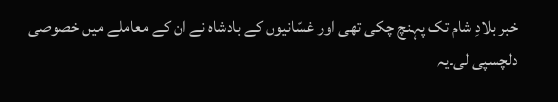خبر بلادِ شام تک پہنچ چکی تھی اور غسّانیوں کے بادشاہ نے ان کے معاملے میں خصوصی دلچسپی لی۔یہ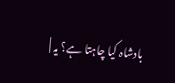بادشاہ کیا چاہتا ہے؟ یہ |